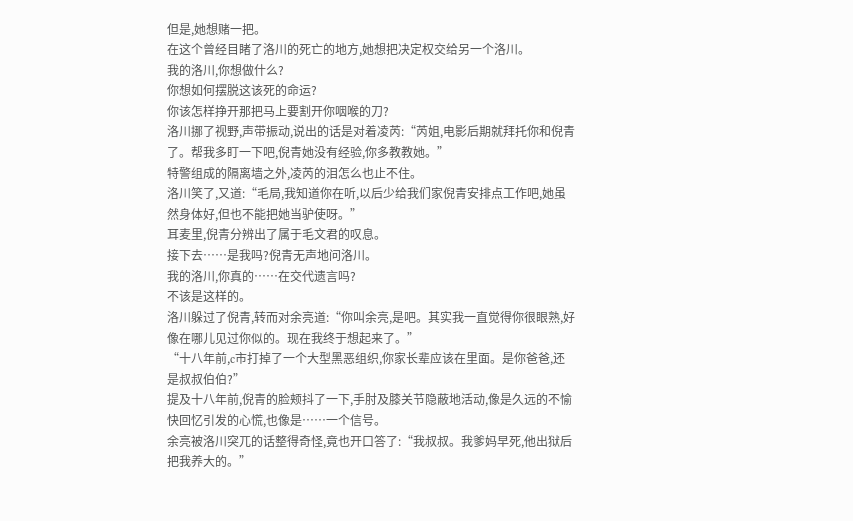但是,她想赌一把。
在这个曾经目睹了洛川的死亡的地方,她想把决定权交给另一个洛川。
我的洛川,你想做什么?
你想如何摆脱这该死的命运?
你该怎样挣开那把马上要割开你咽喉的刀?
洛川挪了视野,声带振动,说出的话是对着凌芮:“芮姐,电影后期就拜托你和倪青了。帮我多盯一下吧,倪青她没有经验,你多教教她。”
特警组成的隔离墙之外,凌芮的泪怎么也止不住。
洛川笑了,又道:“毛局,我知道你在听,以后少给我们家倪青安排点工作吧,她虽然身体好,但也不能把她当驴使呀。”
耳麦里,倪青分辨出了属于毛文君的叹息。
接下去……是我吗?倪青无声地问洛川。
我的洛川,你真的……在交代遗言吗?
不该是这样的。
洛川躲过了倪青,转而对余亮道:“你叫余亮,是吧。其实我一直觉得你很眼熟,好像在哪儿见过你似的。现在我终于想起来了。”
“十八年前,c市打掉了一个大型黑恶组织,你家长辈应该在里面。是你爸爸,还是叔叔伯伯?”
提及十八年前,倪青的脸颊抖了一下,手肘及膝关节隐蔽地活动,像是久远的不愉快回忆引发的心慌,也像是……一个信号。
余亮被洛川突兀的话整得奇怪,竟也开口答了:“我叔叔。我爹妈早死,他出狱后把我养大的。”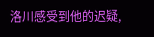洛川感受到他的迟疑,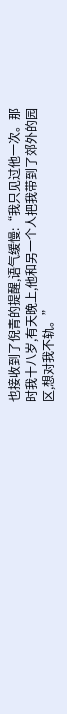也接收到了倪青的提醒,语气缓慢:“我只见过他一次。那时我十八岁,有天晚上,他和另一个人把我带到了郊外的园区,想对我不轨。”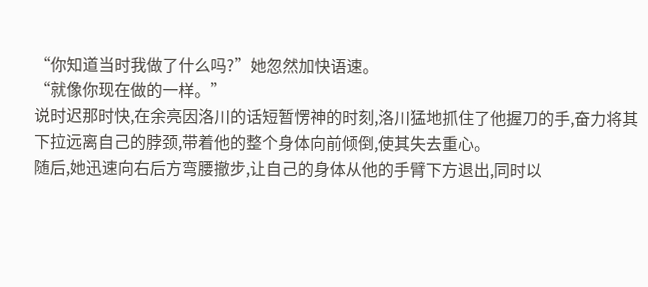“你知道当时我做了什么吗?”她忽然加快语速。
“就像你现在做的一样。”
说时迟那时快,在余亮因洛川的话短暂愣神的时刻,洛川猛地抓住了他握刀的手,奋力将其下拉远离自己的脖颈,带着他的整个身体向前倾倒,使其失去重心。
随后,她迅速向右后方弯腰撤步,让自己的身体从他的手臂下方退出,同时以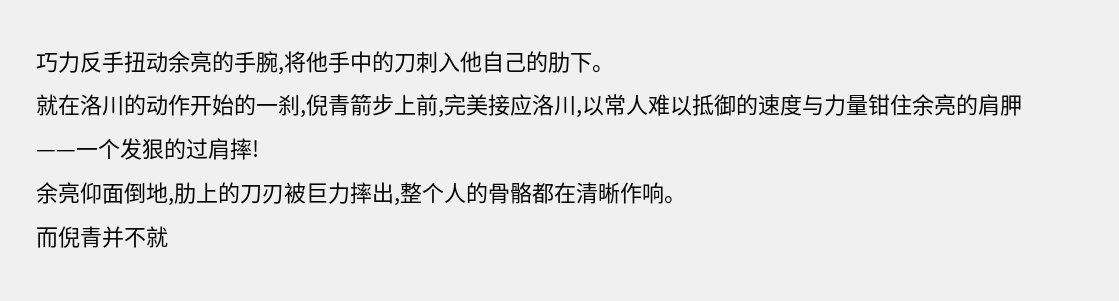巧力反手扭动余亮的手腕,将他手中的刀刺入他自己的肋下。
就在洛川的动作开始的一刹,倪青箭步上前,完美接应洛川,以常人难以抵御的速度与力量钳住余亮的肩胛——一个发狠的过肩摔!
余亮仰面倒地,肋上的刀刃被巨力摔出,整个人的骨骼都在清晰作响。
而倪青并不就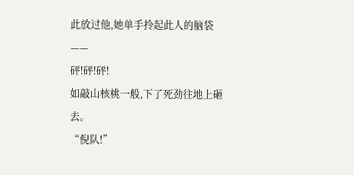此放过他,她单手拎起此人的脑袋——
砰!砰!砰!
如敲山核桃一般,下了死劲往地上砸去。
“倪队!”